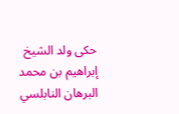حكى ولد الشيخ إبراهيم بن محمد البرهان النابلسي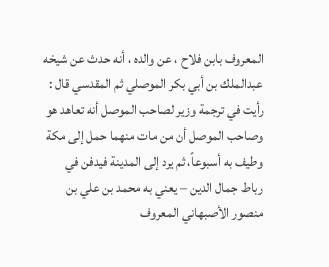المعروف بابن فلاح ، عن والده ، أنه حدث عن شيخه عبدالملك بن أبي بكر الموصلي ثم المقدسي قال :
رأيت في ترجمة وزير لصاحب الموصل أنه تعاهد هو وصاحب الموصل أن من مات منهما حمل إلى مكة وطيف به أسبوعاً، ثم يرد إلى المدينة فيدفن في رباط جمال الدين – يعني به محمد بن علي بن منصور الأصبهاني المعروف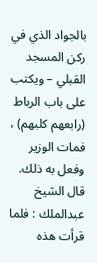بالجواد الذي في ركن المسجد القبلي – ويكتب على باب الرباط (رابعهم كلبهم) ، فمات الوزير وفعل به ذلك.
قال الشيخ عبدالملك : فلما قرأت هذه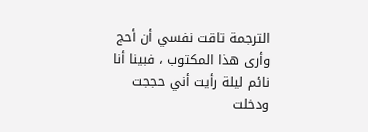الترجمة تاقت نفسي أن أحج وأرى هذا المكتوب ، فبينا أنا نائم ليلة رأيت أني حججت ودخلت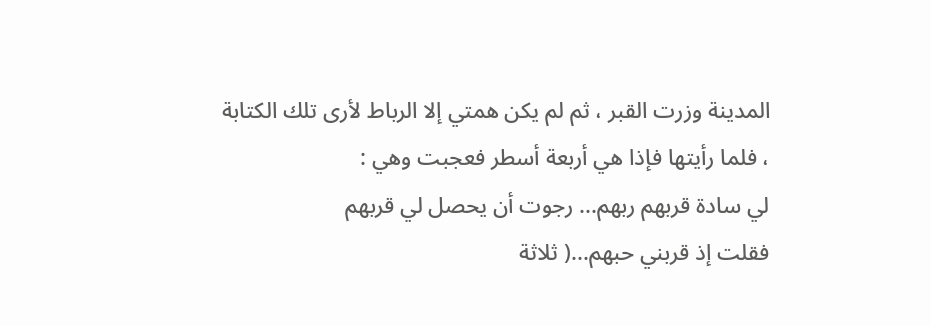المدينة وزرت القبر ، ثم لم يكن همتي إلا الرباط لأرى تلك الكتابة ، فلما رأيتها فإذا هي أربعة أسطر فعجبت وهي :
لي سادة قربهم ربهم... رجوت أن يحصل لي قربهم
فقلت إذ قربني حبهم...( ثلاثة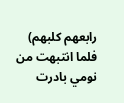رابعهم كلبهم)
فلما انتبهت من نومي بادرت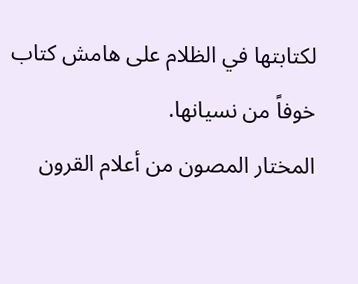لكتابتها في الظلام على هامش كتاب خوفاً من نسيانها.
المختار المصون من أعلام القرون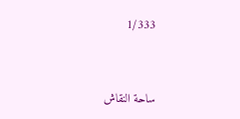1/333


ساحة النقاش